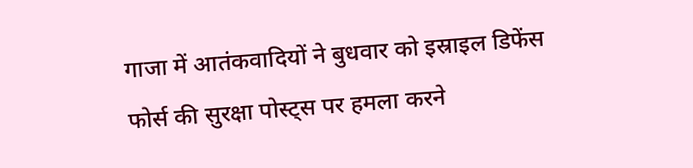गाजा में आतंकवादियों ने बुधवार को इस्राइल डिफेंस फोर्स की सुरक्षा पोस्ट्स पर हमला करने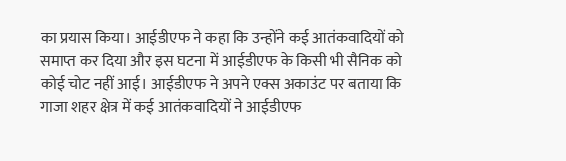का प्रयास किया। आईडीएफ ने कहा कि उन्होंने कई आतंकवादियों को समाप्त कर दिया और इस घटना में आईडीएफ के किसी भी सैनिक को कोई चोट नहीं आई। आईडीएफ ने अपने एक्स अकाउंट पर बताया कि गाजा शहर क्षेत्र में कई आतंकवादियों ने आईडीएफ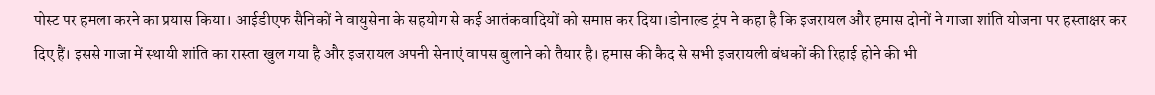पोस्ट पर हमला करने का प्रयास किया। आईडीएफ सैनिकों ने वायुसेना के सहयोग से कई आतंकवादियों को समाप्त कर दिया।डोनाल्ड ट्रंप ने कहा है कि इजरायल और हमास दोनों ने गाजा शांति योजना पर हस्ताक्षर कर दिए हैं। इससे गाजा में स्थायी शांति का रास्ता खुल गया है और इजरायल अपनी सेनाएं वापस बुलाने को तैयार है। हमास की कैद से सभी इजरायली बंधकों की रिहाई होने की भी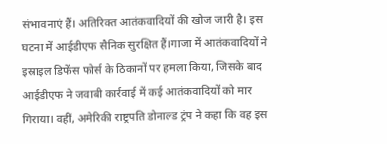संभावनाएं हैं। अतिरिक्त आतंकवादियों की खोज जारी है। इस घटना में आईडीएफ सैनिक सुरक्षित हैं।गाजा में आतंकवादियों ने इस्राइल डिफेंस फोर्स के ठिकानों पर हमला किया, जिसके बाद आईडीएफ ने जवाबी कार्रवाई में कई आतंकवादियों को मार गिराया। वहीं, अमेरिकी राष्ट्रपति डोनाल्ड ट्रंप ने कहा कि वह इस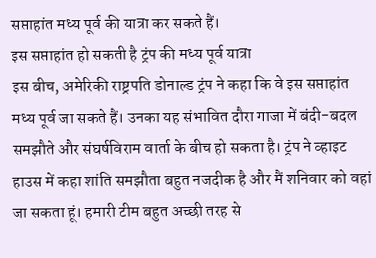सप्ताहांत मध्य पूर्व की यात्रा कर सकते हैं।
इस सप्ताहांत हो सकती है ट्रंप की मध्य पूर्व यात्रा
इस बीच, अमेरिकी राष्ट्रपति डोनाल्ड ट्रंप ने कहा कि वे इस सप्ताहांत मध्य पूर्व जा सकते हैं। उनका यह संभावित दौरा गाजा में बंदी-बदल समझौते और संघर्षविराम वार्ता के बीच हो सकता है। ट्रंप ने व्हाइट हाउस में कहा शांति समझौता बहुत नजदीक है और मैं शनिवार को वहां जा सकता हूं। हमारी टीम बहुत अच्छी तरह से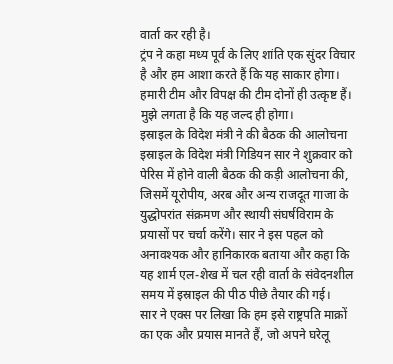वार्ता कर रही है।
ट्रंप ने कहा मध्य पूर्व के लिए शांति एक सुंदर विचार है और हम आशा करते हैं कि यह साकार होगा। हमारी टीम और विपक्ष की टीम दोनों ही उत्कृष्ट हैं। मुझे लगता है कि यह जल्द ही होगा।
इस्राइल के विदेश मंत्री ने की बैठक की आलोचना
इस्राइल के विदेश मंत्री गिडियन सार ने शुक्रवार को पेरिस में होने वाली बैठक की कड़ी आलोचना की, जिसमें यूरोपीय, अरब और अन्य राजदूत गाजा के युद्धोपरांत संक्रमण और स्थायी संघर्षविराम के प्रयासों पर चर्चा करेंगे। सार ने इस पहल को अनावश्यक और हानिकारक बताया और कहा कि यह शार्म एल-शेख में चल रही वार्ता के संवेदनशील समय में इस्राइल की पीठ पीछे तैयार की गई।
सार ने एक्स पर लिखा कि हम इसे राष्ट्रपति माक्रों का एक और प्रयास मानते हैं, जो अपने घरेलू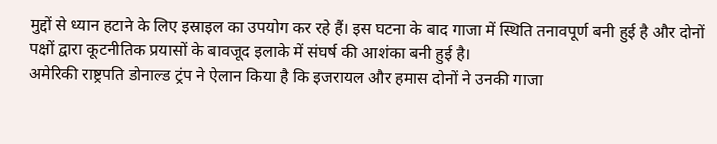मुद्दों से ध्यान हटाने के लिए इस्राइल का उपयोग कर रहे हैं। इस घटना के बाद गाजा में स्थिति तनावपूर्ण बनी हुई है और दोनों पक्षों द्वारा कूटनीतिक प्रयासों के बावजूद इलाके में संघर्ष की आशंका बनी हुई है।
अमेरिकी राष्ट्रपति डोनाल्ड ट्रंप ने ऐलान किया है कि इजरायल और हमास दोनों ने उनकी गाजा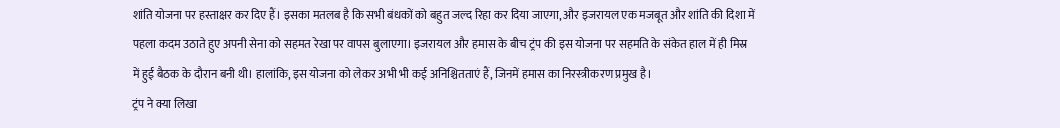शांति योजना पर हस्ताक्षर कर दिए हैं। इसका मतलब है कि सभी बंधकों को बहुत जल्द रिहा कर दिया जाएगा, और इजरायल एक मजबूत और शांति की दिशा में पहला कदम उठाते हुए अपनी सेना को सहमत रेखा पर वापस बुलाएगा। इजरायल और हमास के बीच ट्रंप की इस योजना पर सहमति के संकेत हाल में ही मिस्र में हुई बैठक के दौरान बनी थी। हालांकि, इस योजना को लेकर अभी भी कई अनिश्चितताएं हैं, जिनमें हमास का निरस्त्रीकरण प्रमुख है।
ट्रंप ने क्या लिखा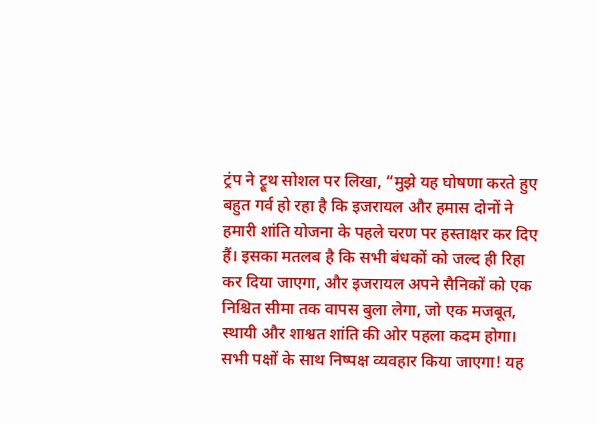ट्रंप ने ट्रूथ सोशल पर लिखा, “मुझे यह घोषणा करते हुए बहुत गर्व हो रहा है कि इजरायल और हमास दोनों ने हमारी शांति योजना के पहले चरण पर हस्ताक्षर कर दिए हैं। इसका मतलब है कि सभी बंधकों को जल्द ही रिहा कर दिया जाएगा, और इजरायल अपने सैनिकों को एक निश्चित सीमा तक वापस बुला लेगा, जो एक मजबूत, स्थायी और शाश्वत शांति की ओर पहला कदम होगा। सभी पक्षों के साथ निष्पक्ष व्यवहार किया जाएगा! यह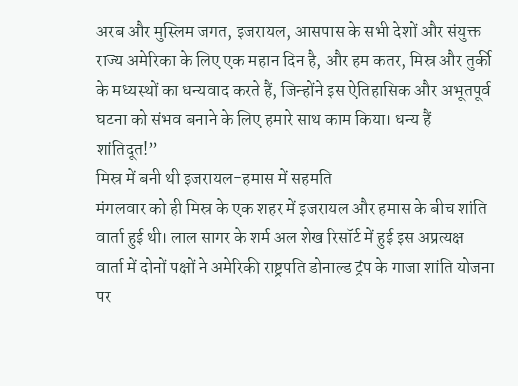अरब और मुस्लिम जगत, इजरायल, आसपास के सभी देशों और संयुक्त राज्य अमेरिका के लिए एक महान दिन है, और हम कतर, मिस्र और तुर्की के मध्यस्थों का धन्यवाद करते हैं, जिन्होंने इस ऐतिहासिक और अभूतपूर्व घटना को संभव बनाने के लिए हमारे साथ काम किया। धन्य हैं शांतिदूत!”
मिस्र में बनी थी इजरायल-हमास में सहमति
मंगलवार को ही मिस्र के एक शहर में इजरायल और हमास के बीच शांति वार्ता हुई थी। लाल सागर के शर्म अल शेख रिसॉर्ट में हुई इस अप्रत्यक्ष वार्ता में दोनों पक्षों ने अमेरिकी राष्ट्रपति डोनाल्ड ट्रंप के गाजा शांति योजना पर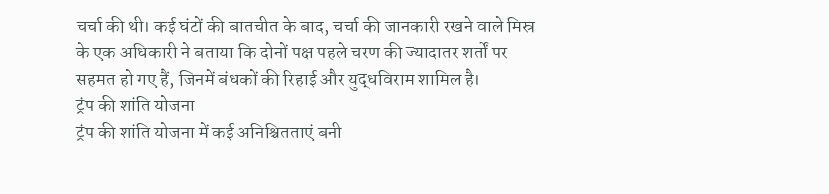चर्चा की थी। कई घंटों की बातचीत के बाद, चर्चा की जानकारी रखने वाले मिस्र के एक अधिकारी ने बताया कि दोनों पक्ष पहले चरण की ज्यादातर शर्तों पर सहमत हो गए हैं, जिनमें बंधकों की रिहाई और युद्धविराम शामिल है।
ट्रंप की शांति योजना
ट्रंप की शांति योजना में कई अनिश्चितताएं बनी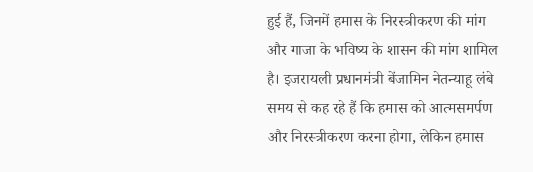हुई हैं, जिनमें हमास के निरस्त्रीकरण की मांग और गाजा के भविष्य के शासन की मांग शामिल है। इजरायली प्रधानमंत्री बेंजामिन नेतन्याहू लंबे समय से कह रहे हैं कि हमास को आत्मसमर्पण और निरस्त्रीकरण करना होगा, लेकिन हमास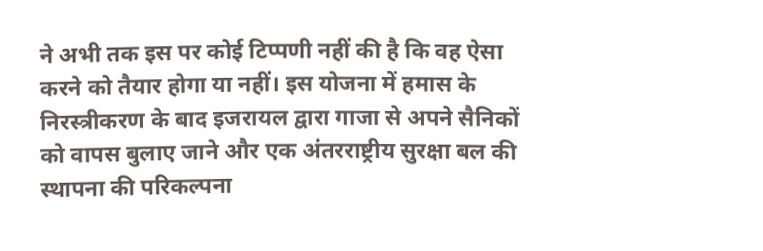ने अभी तक इस पर कोई टिप्पणी नहीं की है कि वह ऐसा करने को तैयार होगा या नहीं। इस योजना में हमास के निरस्त्रीकरण के बाद इजरायल द्वारा गाजा से अपने सैनिकों को वापस बुलाए जाने और एक अंतरराष्ट्रीय सुरक्षा बल की स्थापना की परिकल्पना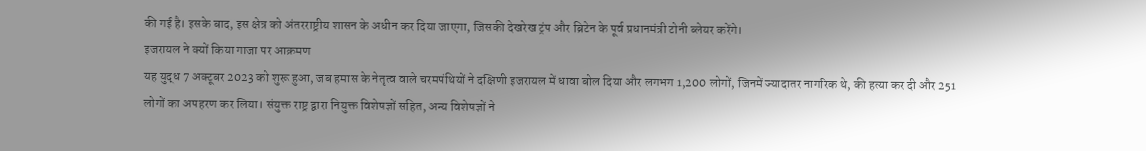की गई है। इसके बाद, इस क्षेत्र को अंतरराष्ट्रीय शासन के अधीन कर दिया जाएगा, जिसकी देखरेख ट्रंप और ब्रिटेन के पूर्व प्रधानमंत्री टोनी ब्लेयर करेंगे।
इजरायल ने क्यों किया गाजा पर आक्रमण
यह युद्ध 7 अक्टूबर 2023 को शुरू हुआ, जब हमास के नेतृत्व वाले चरमपंथियों ने दक्षिणी इजरायल में धावा बोल दिया और लगभग 1,200 लोगों, जिनमें ज्यादातर नागरिक थे, की हत्या कर दी और 251 लोगों का अपहरण कर लिया। संयुक्त राष्ट्र द्वारा नियुक्त विशेषज्ञों सहित, अन्य विशेषज्ञों ने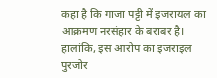कहा है कि गाजा पट्टी में इजरायल का आक्रमण नरसंहार के बराबर है। हालांकि, इस आरोप का इजराइल पुरजोर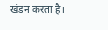खंडन करता है।